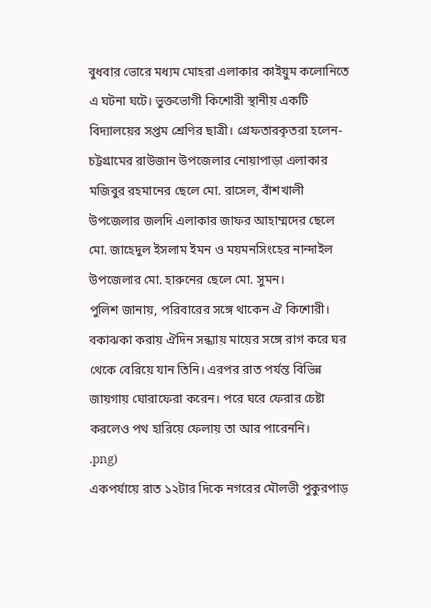বুধবার ভোরে মধ্যম মোহরা এলাকার কাইয়ুম কলোনিতে এ ঘটনা ঘটে। ভুক্তভোগী কিশোরী স্থানীয় একটি বিদ্যালয়ের সপ্তম শ্রেণির ছাত্রী। গ্রেফতারকৃতরা হলেন- চট্টগ্রামের রাউজান উপজেলার নোয়াপাড়া এলাকার মজিবুর রহমানের ছেলে মো. রাসেল, বাঁশখালী উপজেলার জলদি এলাকার জাফর আহাম্মদের ছেলে মো. জাহেদুল ইসলাম ইমন ও ময়মনসিংহের নান্দাইল উপজেলার মো. হারুনের ছেলে মো. সুমন।
পুলিশ জানায়, পরিবারের সঙ্গে থাকেন ঐ কিশোরী। বকাঝকা করায় ঐদিন সন্ধ্যায় মায়ের সঙ্গে রাগ করে ঘর থেকে বেরিয়ে যান তিনি। এরপর রাত পর্যন্ত বিভিন্ন জায়গায় ঘোরাফেরা করেন। পরে ঘরে ফেরার চেষ্টা করলেও পথ হারিয়ে ফেলায় তা আর পারেননি।
.png)
একপর্যায়ে রাত ১২টার দিকে নগরের মৌলভী পুকুরপাড়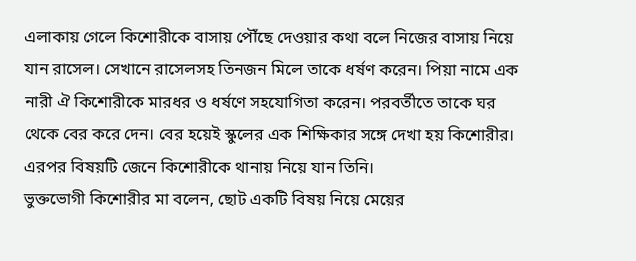এলাকায় গেলে কিশোরীকে বাসায় পৌঁছে দেওয়ার কথা বলে নিজের বাসায় নিয়ে যান রাসেল। সেখানে রাসেলসহ তিনজন মিলে তাকে ধর্ষণ করেন। পিয়া নামে এক নারী ঐ কিশোরীকে মারধর ও ধর্ষণে সহযোগিতা করেন। পরবর্তীতে তাকে ঘর থেকে বের করে দেন। বের হয়েই স্কুলের এক শিক্ষিকার সঙ্গে দেখা হয় কিশোরীর। এরপর বিষয়টি জেনে কিশোরীকে থানায় নিয়ে যান তিনি।
ভুক্তভোগী কিশোরীর মা বলেন, ছোট একটি বিষয় নিয়ে মেয়ের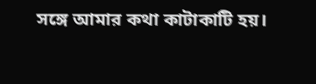সঙ্গে আমার কথা কাটাকাটি হয়।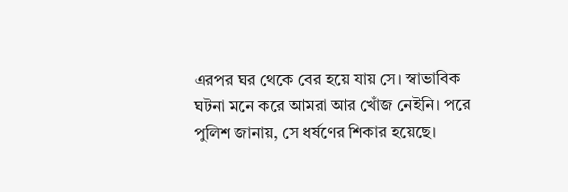এরপর ঘর থেকে বের হয়ে যায় সে। স্বাভাবিক ঘটনা মনে করে আমরা আর খোঁজ নেইনি। পরে পুলিশ জানায়, সে ধর্ষণের শিকার হয়েছে।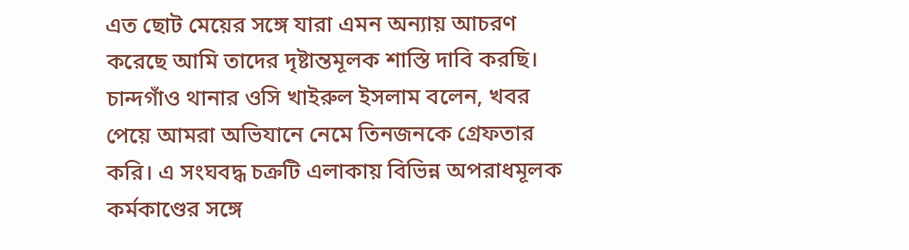এত ছোট মেয়ের সঙ্গে যারা এমন অন্যায় আচরণ করেছে আমি তাদের দৃষ্টান্তমূলক শাস্তি দাবি করছি।
চান্দগাঁও থানার ওসি খাইরুল ইসলাম বলেন, খবর পেয়ে আমরা অভিযানে নেমে তিনজনকে গ্রেফতার করি। এ সংঘবদ্ধ চক্রটি এলাকায় বিভিন্ন অপরাধমূলক কর্মকাণ্ডের সঙ্গে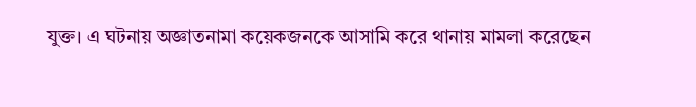যুক্ত। এ ঘটনায় অজ্ঞাতনামা কয়েকজনকে আসামি করে থানায় মামলা করেছেন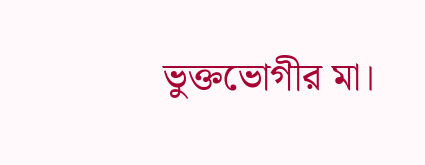ভুক্তভোগীর মা।